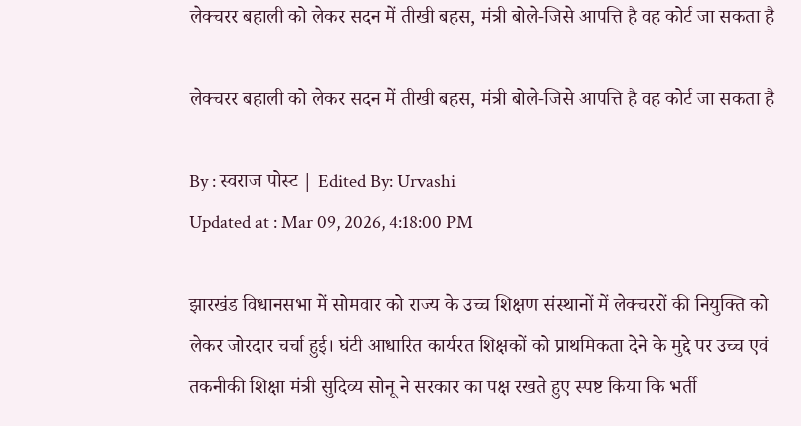लेक्चरर बहाली को लेकर सदन में तीखी बहस, मंत्री बोले-जिसे आपत्ति है वह कोर्ट जा सकता है

लेक्चरर बहाली को लेकर सदन में तीखी बहस, मंत्री बोले-जिसे आपत्ति है वह कोर्ट जा सकता है

By : स्वराज पोस्ट | Edited By: Urvashi
Updated at : Mar 09, 2026, 4:18:00 PM

झारखंड विधानसभा में सोमवार को राज्य के उच्च शिक्षण संस्थानों में लेक्चररों की नियुक्ति को लेकर जोरदार चर्चा हुई। घंटी आधारित कार्यरत शिक्षकों को प्राथमिकता देने के मुद्दे पर उच्च एवं तकनीकी शिक्षा मंत्री सुदिव्य सोनू ने सरकार का पक्ष रखते हुए स्पष्ट किया कि भर्ती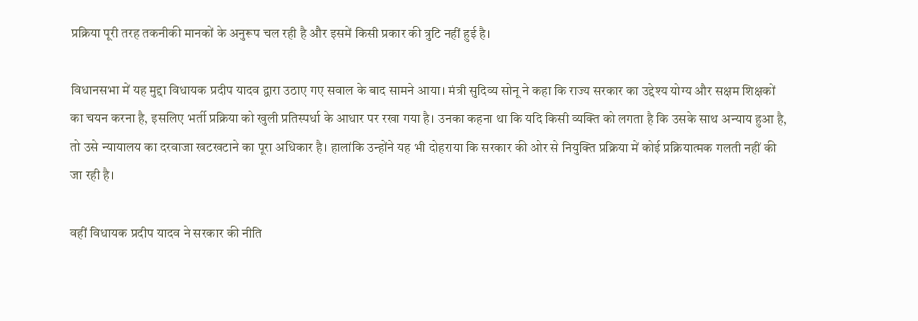प्रक्रिया पूरी तरह तकनीकी मानकों के अनुरूप चल रही है और इसमें किसी प्रकार की त्रुटि नहीं हुई है।

विधानसभा में यह मुद्दा विधायक प्रदीप यादव द्वारा उठाए गए सवाल के बाद सामने आया। मंत्री सुदिव्य सोनू ने कहा कि राज्य सरकार का उद्देश्य योग्य और सक्षम शिक्षकों का चयन करना है, इसलिए भर्ती प्रक्रिया को खुली प्रतिस्पर्धा के आधार पर रखा गया है। उनका कहना था कि यदि किसी व्यक्ति को लगता है कि उसके साथ अन्याय हुआ है, तो उसे न्यायालय का दरवाजा खटखटाने का पूरा अधिकार है। हालांकि उन्होंने यह भी दोहराया कि सरकार की ओर से नियुक्ति प्रक्रिया में कोई प्रक्रियात्मक गलती नहीं की जा रही है।

वहीं विधायक प्रदीप यादव ने सरकार की नीति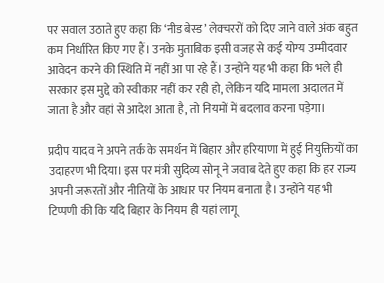पर सवाल उठाते हुए कहा कि ‘नीड बेस्ड’ लेक्चररों को दिए जाने वाले अंक बहुत कम निर्धारित किए गए हैं। उनके मुताबिक इसी वजह से कई योग्य उम्मीदवार आवेदन करने की स्थिति में नहीं आ पा रहे हैं। उन्होंने यह भी कहा कि भले ही सरकार इस मुद्दे को स्वीकार नहीं कर रही हो, लेकिन यदि मामला अदालत में जाता है और वहां से आदेश आता है, तो नियमों में बदलाव करना पड़ेगा।

प्रदीप यादव ने अपने तर्क के समर्थन में बिहार और हरियाणा में हुई नियुक्तियों का उदाहरण भी दिया। इस पर मंत्री सुदिव्य सोनू ने जवाब देते हुए कहा कि हर राज्य अपनी जरूरतों और नीतियों के आधार पर नियम बनाता है। उन्होंने यह भी टिप्पणी की कि यदि बिहार के नियम ही यहां लागू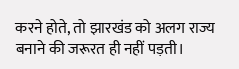करने होते, तो झारखंड को अलग राज्य बनाने की जरूरत ही नहीं पड़ती।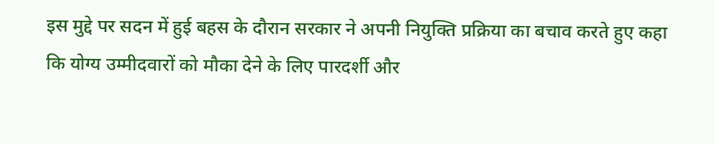इस मुद्दे पर सदन में हुई बहस के दौरान सरकार ने अपनी नियुक्ति प्रक्रिया का बचाव करते हुए कहा कि योग्य उम्मीदवारों को मौका देने के लिए पारदर्शी और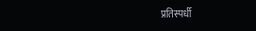प्रतिस्पर्धी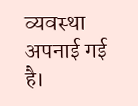व्यवस्था अपनाई गई है।